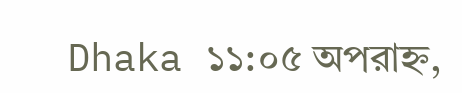Dhaka ১১:০৫ অপরাহ্ন,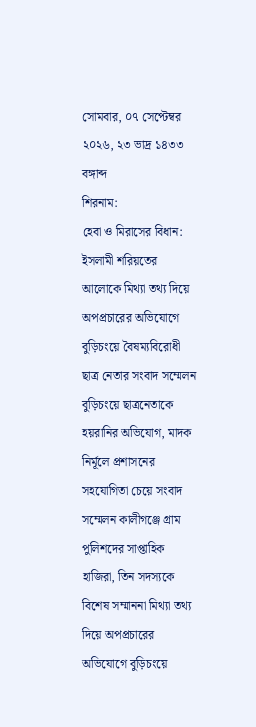সোমবার, ০৭ সেপ্টেম্বর ২০২৬, ২৩ ভাদ্র ১৪৩৩ বঙ্গাব্দ
শিরনাম:
হেবা ও মিরাসের বিধান: ইসলামী শরিয়তের আলোকে মিথ্যা তথ্য দিয়ে অপপ্রচারের অভিযোগে বুড়িচংয়ে বৈষম্যবিরোধী ছাত্র নেতার সংবাদ সম্মেলন বুড়িচংয়ে ছাত্রনেতাকে হয়রানির অভিযোগ, মাদক নির্মূলে প্রশাসনের সহযোগিতা চেয়ে সংবাদ সম্মেলন কালীগঞ্জে গ্রাম পুলিশদের সাপ্তাহিক হাজিরা, তিন সদস্যকে বিশেষ সম্মাননা মিথ্যা তথ্য দিয়ে অপপ্রচারের অভিযোগে বুড়িচংয়ে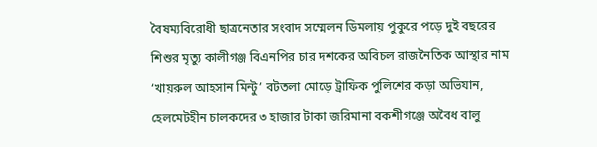বৈষম্যবিরোধী ছাত্রনেতার সংবাদ সম্মেলন ডিমলায় পুকুরে পড়ে দুই বছরের শিশুর মৃত্যু কালীগঞ্জ বিএনপির চার দশকের অবিচল রাজনৈতিক আস্থার নাম ‘খায়রুল আহসান মিন্টু’ বটতলা মোড়ে ট্রাফিক পুলিশের কড়া অভিযান, হেলমেটহীন চালকদের ৩ হাজার টাকা জরিমানা বকশীগঞ্জে অবৈধ বালু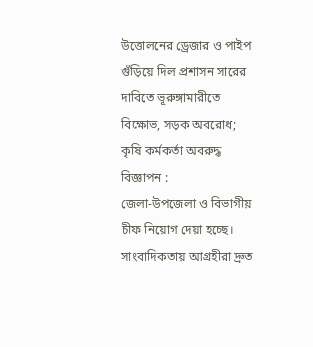উত্তোলনের ড্রেজার ও পাইপ গুঁড়িয়ে দিল প্রশাসন সারের দাবিতে ভূরুঙ্গামারীতে বিক্ষোভ, সড়ক অবরোধ; কৃষি কর্মকর্তা অবরুদ্ধ
বিজ্ঞাপন :
জেলা-উপজেলা ও বিভাগীয় চীফ নিয়োগ দেয়া হচ্ছে। সাংবাদিকতায় আগ্রহীরা দ্রুত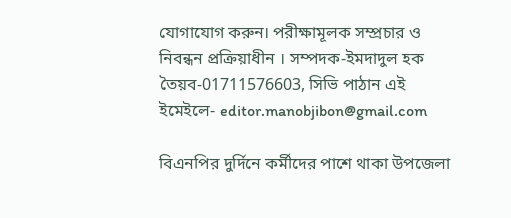যোগাযোগ করুন। পরীক্ষামূলক সম্প্রচার ও নিবন্ধন প্রক্রিয়াধীন । সম্পদক-ইমদাদুল হক তৈয়ব-01711576603, সিভি পাঠান এই ইমেইলে- editor.manobjibon@gmail.com

বিএনপির দুর্দিনে কর্মীদের পাশে থাকা উপজেলা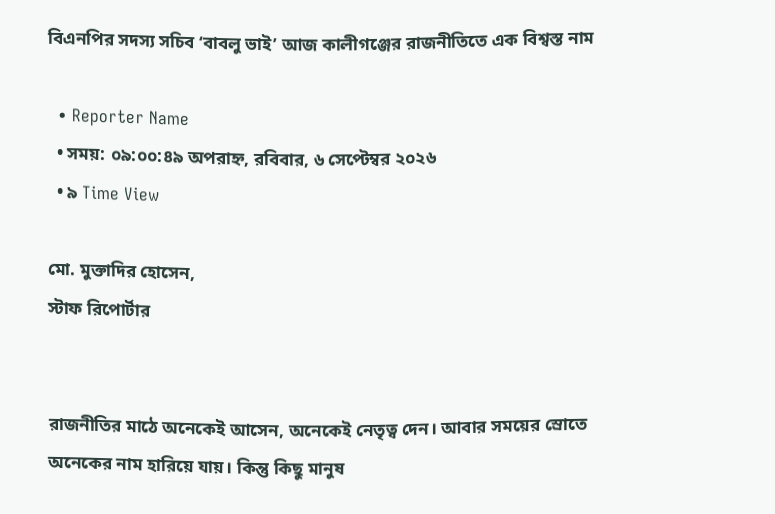বিএনপির সদস্য সচিব ‘বাবলু ভাই’ আজ কালীগঞ্জের রাজনীতিতে এক বিশ্বস্ত নাম

  • Reporter Name
  • সময়: ০৯:০০:৪৯ অপরাহ্ন, রবিবার, ৬ সেপ্টেম্বর ২০২৬
  • ৯ Time View

মো. মুক্তাদির হোসেন,
স্টাফ রিপোর্টার


রাজনীতির মাঠে অনেকেই আসেন, অনেকেই নেতৃত্ব দেন। আবার সময়ের স্রোতে অনেকের নাম হারিয়ে যায়। কিন্তু কিছু মানুষ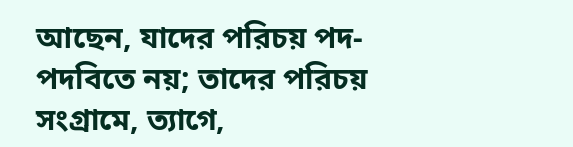আছেন, যাদের পরিচয় পদ-পদবিতে নয়; তাদের পরিচয় সংগ্রামে, ত্যাগে,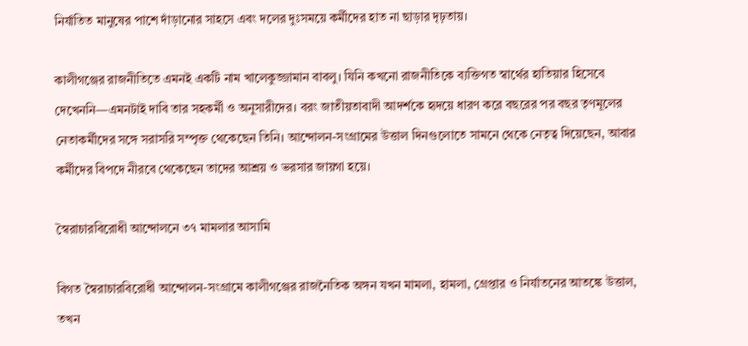নির্যাতিত মানুষের পাশে দাঁড়ানোর সাহসে এবং দলের দুঃসময়ে কর্মীদের হাত না ছাড়ার দৃঢ়তায়।

কালীগঞ্জের রাজনীতিতে এমনই একটি নাম খালেকুজ্জামান বাবলু। যিনি কখনো রাজনীতিকে ব্যক্তিগত স্বার্থের হাতিয়ার হিসেবে দেখেননি—এমনটাই দাবি তার সহকর্মী ও অনুসারীদের। বরং জাতীয়তাবাদী আদর্শকে হৃদয়ে ধারণ করে বছরের পর বছর তৃণমূলের নেতাকর্মীদের সঙ্গে সরাসরি সম্পৃক্ত থেকেছেন তিনি। আন্দোলন-সংগ্রামের উত্তাল দিনগুলোতে সামনে থেকে নেতৃত্ব দিয়েছেন, আবার কর্মীদের বিপদে নীরবে থেকেছেন তাদের আশ্রয় ও ভরসার জায়গা হয়ে।

স্বৈরাচারবিরোধী আন্দোলনে ৩৭ মামলার আসামি

বিগত স্বৈরাচারবিরোধী আন্দোলন-সংগ্রামে কালীগঞ্জের রাজনৈতিক অঙ্গন যখন মামলা, হামলা, গ্রেপ্তার ও নির্যাতনের আতঙ্কে উত্তাল, তখন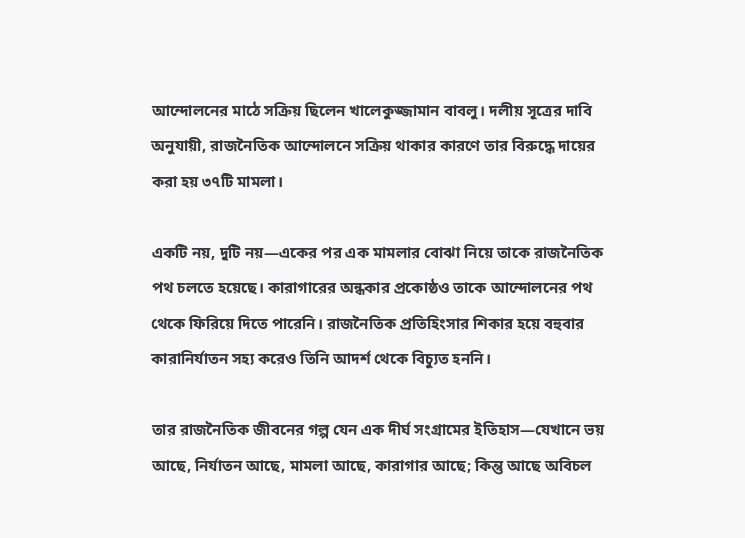আন্দোলনের মাঠে সক্রিয় ছিলেন খালেকুজ্জামান বাবলু। দলীয় সূত্রের দাবি অনুযায়ী, রাজনৈতিক আন্দোলনে সক্রিয় থাকার কারণে তার বিরুদ্ধে দায়ের করা হয় ৩৭টি মামলা।

একটি নয়, দুটি নয়—একের পর এক মামলার বোঝা নিয়ে তাকে রাজনৈতিক পথ চলতে হয়েছে। কারাগারের অন্ধকার প্রকোষ্ঠও তাকে আন্দোলনের পথ থেকে ফিরিয়ে দিতে পারেনি। রাজনৈতিক প্রতিহিংসার শিকার হয়ে বহুবার কারানির্যাতন সহ্য করেও তিনি আদর্শ থেকে বিচ্যুত হননি।

তার রাজনৈতিক জীবনের গল্প যেন এক দীর্ঘ সংগ্রামের ইতিহাস—যেখানে ভয় আছে, নির্যাতন আছে, মামলা আছে, কারাগার আছে; কিন্তু আছে অবিচল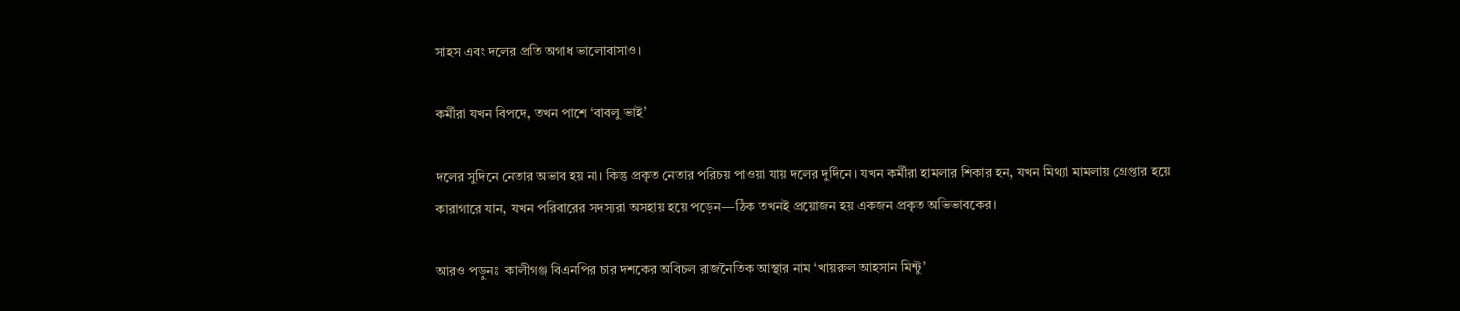সাহস এবং দলের প্রতি অগাধ ভালোবাসাও।

কর্মীরা যখন বিপদে, তখন পাশে ‘বাবলু ভাই’

দলের সুদিনে নেতার অভাব হয় না। কিন্তু প্রকৃত নেতার পরিচয় পাওয়া যায় দলের দুর্দিনে। যখন কর্মীরা হামলার শিকার হন, যখন মিথ্যা মামলায় গ্রেপ্তার হয়ে কারাগারে যান, যখন পরিবারের সদস্যরা অসহায় হয়ে পড়েন—ঠিক তখনই প্রয়োজন হয় একজন প্রকৃত অভিভাবকের।

আরও পড়ুনঃ  কালীগঞ্জ বিএনপির চার দশকের অবিচল রাজনৈতিক আস্থার নাম ‘খায়রুল আহসান মিন্টু’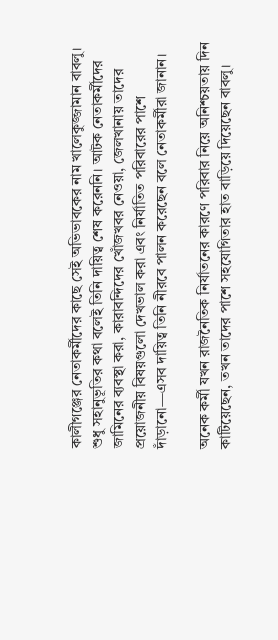কালীগঞ্জের নেতাকর্মীদের কাছে সেই অভিভাবকের নাম খালেকুজ্জামান বাবলু। শুধু সহানুভূতির কথা বলেই তিনি দায়িত্ব শেষ করেননি। আটক নেতাকর্মীদের জামিনের ব্যবস্থা করা, কারাবন্দিদের খোঁজখবর নেওয়া, জেলখানায় তাদের প্রয়োজনীয় বিষয়গুলো দেখভাল করা এবং নির্যাতিত পরিবারের পাশে দাঁড়ানো—এসব দায়িত্ব তিনি নীরবে পালন করেছেন বলে নেতাকর্মীরা জানান।

অনেক কর্মী যখন রাজনৈতিক নির্যাতনের কারণে পরিবার নিয়ে অনিশ্চয়তায় দিন কাটিয়েছেন, তখন তাদের পাশে সহযোগিতার হাত বাড়িয়ে দিয়েছেন বাবলু।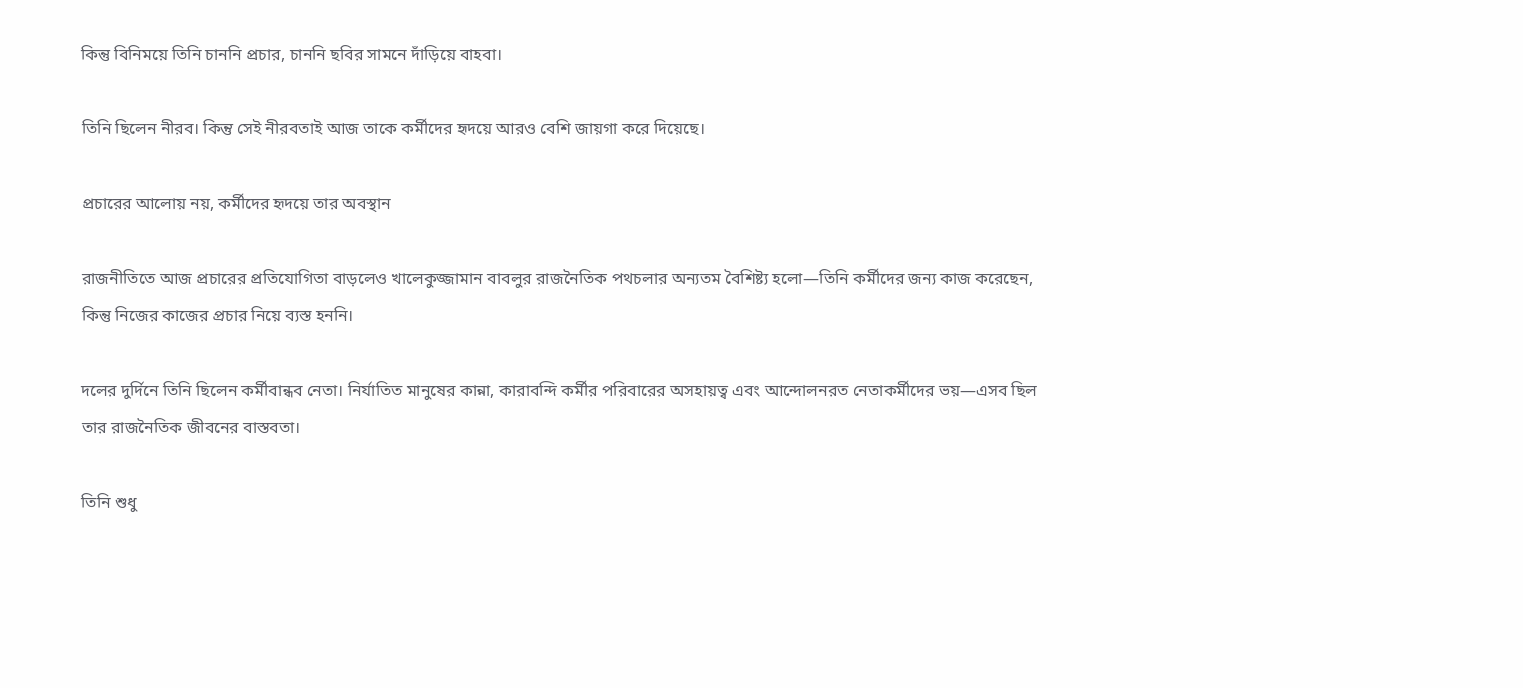কিন্তু বিনিময়ে তিনি চাননি প্রচার, চাননি ছবির সামনে দাঁড়িয়ে বাহবা।

তিনি ছিলেন নীরব। কিন্তু সেই নীরবতাই আজ তাকে কর্মীদের হৃদয়ে আরও বেশি জায়গা করে দিয়েছে।

প্রচারের আলোয় নয়, কর্মীদের হৃদয়ে তার অবস্থান

রাজনীতিতে আজ প্রচারের প্রতিযোগিতা বাড়লেও খালেকুজ্জামান বাবলুর রাজনৈতিক পথচলার অন্যতম বৈশিষ্ট্য হলো—তিনি কর্মীদের জন্য কাজ করেছেন, কিন্তু নিজের কাজের প্রচার নিয়ে ব্যস্ত হননি।

দলের দুর্দিনে তিনি ছিলেন কর্মীবান্ধব নেতা। নির্যাতিত মানুষের কান্না, কারাবন্দি কর্মীর পরিবারের অসহায়ত্ব এবং আন্দোলনরত নেতাকর্মীদের ভয়—এসব ছিল তার রাজনৈতিক জীবনের বাস্তবতা।

তিনি শুধু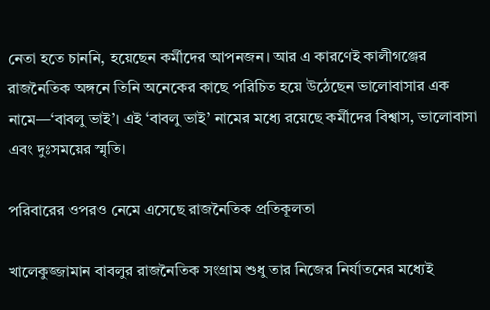নেতা হতে চাননি, হয়েছেন কর্মীদের আপনজন। আর এ কারণেই কালীগঞ্জের রাজনৈতিক অঙ্গনে তিনি অনেকের কাছে পরিচিত হয়ে উঠেছেন ভালোবাসার এক নামে—‘বাবলু ভাই’। এই ‘বাবলু ভাই’ নামের মধ্যে রয়েছে কর্মীদের বিশ্বাস, ভালোবাসা এবং দুঃসময়ের স্মৃতি।

পরিবারের ওপরও নেমে এসেছে রাজনৈতিক প্রতিকূলতা

খালেকুজ্জামান বাবলুর রাজনৈতিক সংগ্রাম শুধু তার নিজের নির্যাতনের মধ্যেই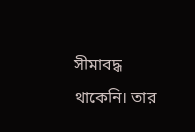সীমাবদ্ধ থাকেনি। তার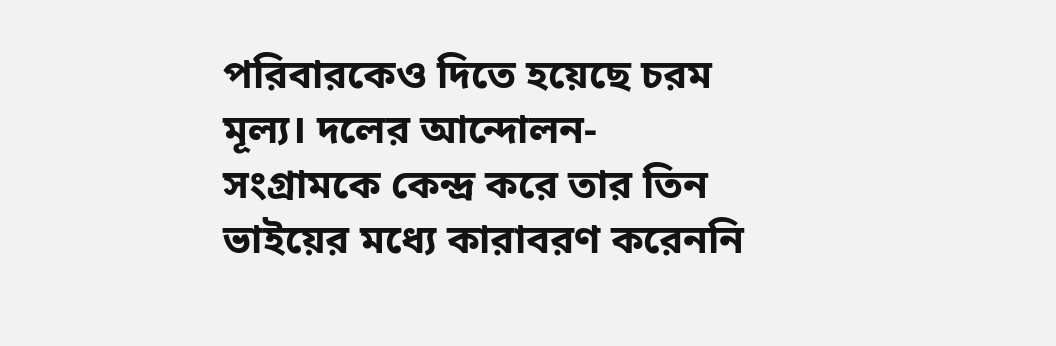পরিবারকেও দিতে হয়েছে চরম মূল্য। দলের আন্দোলন-সংগ্রামকে কেন্দ্র করে তার তিন ভাইয়ের মধ্যে কারাবরণ করেননি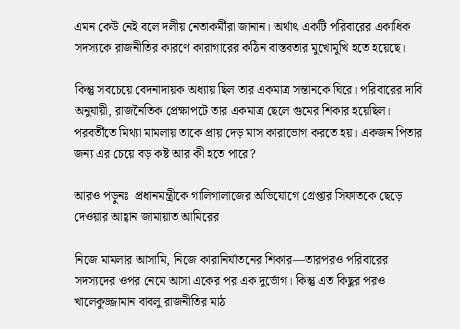এমন কেউ নেই বলে দলীয় নেতাকর্মীরা জানান। অর্থাৎ একটি পরিবারের একাধিক সদস্যকে রাজনীতির কারণে কারাগারের কঠিন বাস্তবতার মুখোমুখি হতে হয়েছে।

কিন্তু সবচেয়ে বেদনাদায়ক অধ্যায় ছিল তার একমাত্র সন্তানকে ঘিরে। পরিবারের দাবি অনুযায়ী, রাজনৈতিক প্রেক্ষাপটে তার একমাত্র ছেলে গুমের শিকার হয়েছিল। পরবর্তীতে মিথ্যা মামলায় তাকে প্রায় দেড় মাস কারাভোগ করতে হয়। একজন পিতার জন্য এর চেয়ে বড় কষ্ট আর কী হতে পারে?

আরও পড়ুনঃ  প্রধানমন্ত্রীকে গালিগালাজের অভিযোগে গ্রেপ্তার সিফাতকে ছেড়ে দেওয়ার আহ্বান জামায়াত আমিরের

নিজে মামলার আসামি, নিজে কারানির্যাতনের শিকার—তারপরও পরিবারের সদস্যদের ওপর নেমে আসা একের পর এক দুর্ভোগ। কিন্তু এত কিছুর পরও খালেকুজ্জামান বাবলু রাজনীতির মাঠ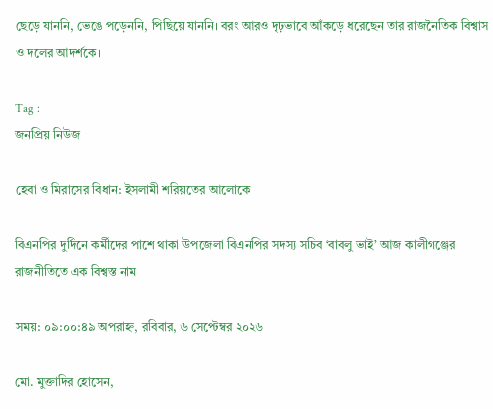ছেড়ে যাননি, ভেঙে পড়েননি, পিছিয়ে যাননি। বরং আরও দৃঢ়ভাবে আঁকড়ে ধরেছেন তার রাজনৈতিক বিশ্বাস ও দলের আদর্শকে।

Tag :
জনপ্রিয় নিউজ

হেবা ও মিরাসের বিধান: ইসলামী শরিয়তের আলোকে

বিএনপির দুর্দিনে কর্মীদের পাশে থাকা উপজেলা বিএনপির সদস্য সচিব ‘বাবলু ভাই’ আজ কালীগঞ্জের রাজনীতিতে এক বিশ্বস্ত নাম

সময়: ০৯:০০:৪৯ অপরাহ্ন, রবিবার, ৬ সেপ্টেম্বর ২০২৬

মো. মুক্তাদির হোসেন,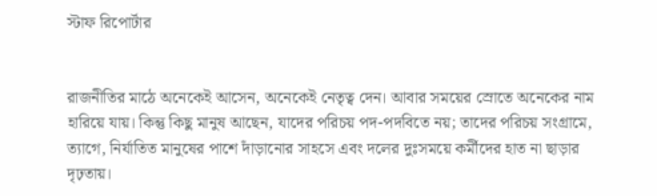স্টাফ রিপোর্টার


রাজনীতির মাঠে অনেকেই আসেন, অনেকেই নেতৃত্ব দেন। আবার সময়ের স্রোতে অনেকের নাম হারিয়ে যায়। কিন্তু কিছু মানুষ আছেন, যাদের পরিচয় পদ-পদবিতে নয়; তাদের পরিচয় সংগ্রামে, ত্যাগে, নির্যাতিত মানুষের পাশে দাঁড়ানোর সাহসে এবং দলের দুঃসময়ে কর্মীদের হাত না ছাড়ার দৃঢ়তায়।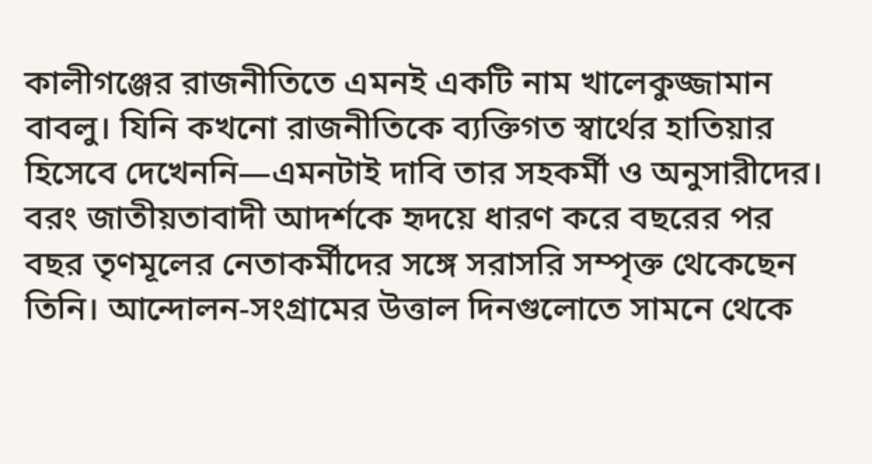কালীগঞ্জের রাজনীতিতে এমনই একটি নাম খালেকুজ্জামান বাবলু। যিনি কখনো রাজনীতিকে ব্যক্তিগত স্বার্থের হাতিয়ার হিসেবে দেখেননি—এমনটাই দাবি তার সহকর্মী ও অনুসারীদের। বরং জাতীয়তাবাদী আদর্শকে হৃদয়ে ধারণ করে বছরের পর বছর তৃণমূলের নেতাকর্মীদের সঙ্গে সরাসরি সম্পৃক্ত থেকেছেন তিনি। আন্দোলন-সংগ্রামের উত্তাল দিনগুলোতে সামনে থেকে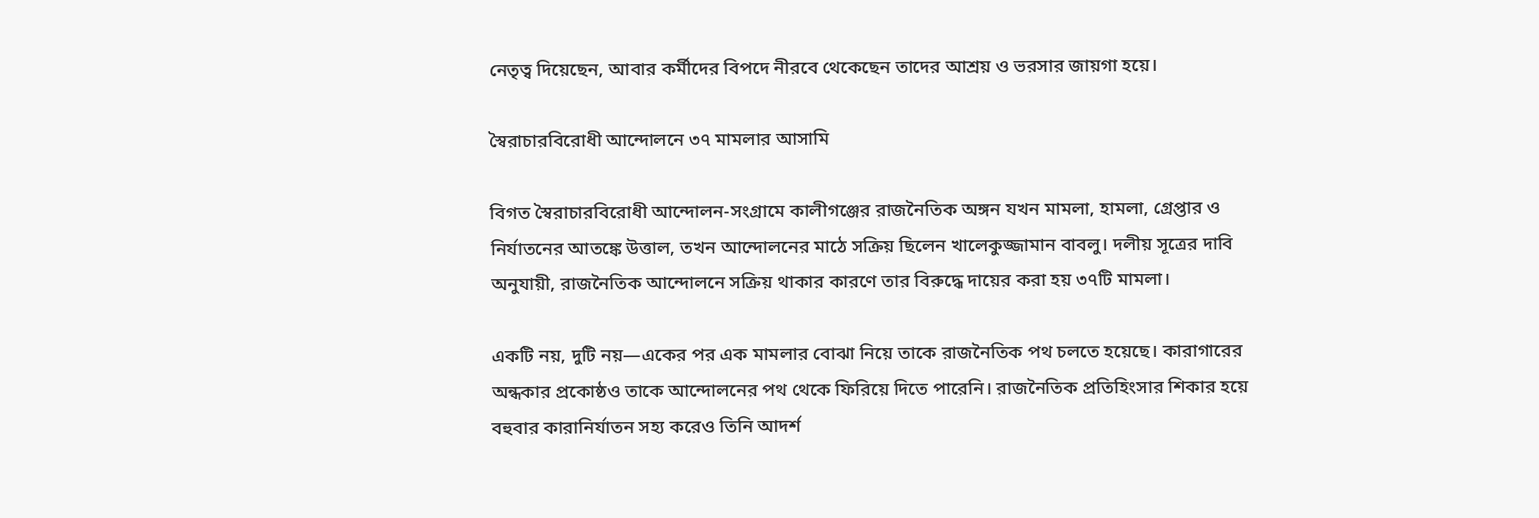নেতৃত্ব দিয়েছেন, আবার কর্মীদের বিপদে নীরবে থেকেছেন তাদের আশ্রয় ও ভরসার জায়গা হয়ে।

স্বৈরাচারবিরোধী আন্দোলনে ৩৭ মামলার আসামি

বিগত স্বৈরাচারবিরোধী আন্দোলন-সংগ্রামে কালীগঞ্জের রাজনৈতিক অঙ্গন যখন মামলা, হামলা, গ্রেপ্তার ও নির্যাতনের আতঙ্কে উত্তাল, তখন আন্দোলনের মাঠে সক্রিয় ছিলেন খালেকুজ্জামান বাবলু। দলীয় সূত্রের দাবি অনুযায়ী, রাজনৈতিক আন্দোলনে সক্রিয় থাকার কারণে তার বিরুদ্ধে দায়ের করা হয় ৩৭টি মামলা।

একটি নয়, দুটি নয়—একের পর এক মামলার বোঝা নিয়ে তাকে রাজনৈতিক পথ চলতে হয়েছে। কারাগারের অন্ধকার প্রকোষ্ঠও তাকে আন্দোলনের পথ থেকে ফিরিয়ে দিতে পারেনি। রাজনৈতিক প্রতিহিংসার শিকার হয়ে বহুবার কারানির্যাতন সহ্য করেও তিনি আদর্শ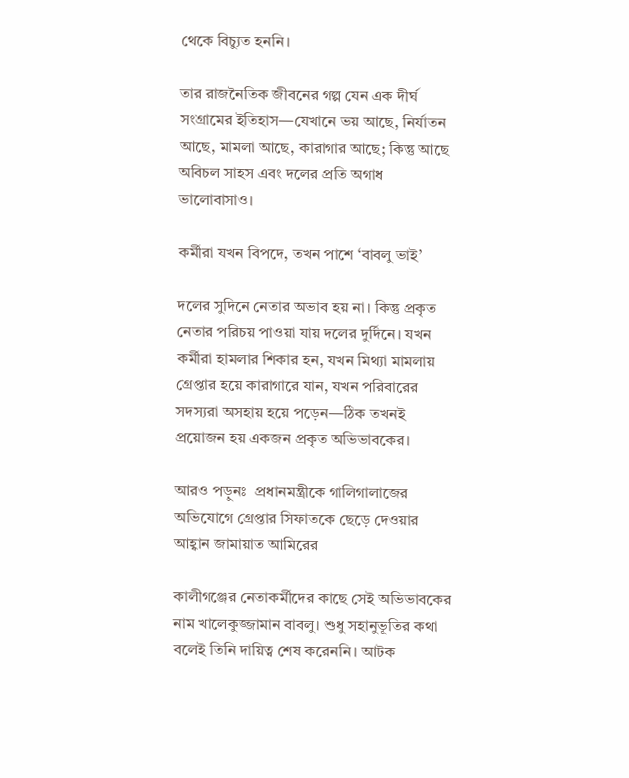থেকে বিচ্যুত হননি।

তার রাজনৈতিক জীবনের গল্প যেন এক দীর্ঘ সংগ্রামের ইতিহাস—যেখানে ভয় আছে, নির্যাতন আছে, মামলা আছে, কারাগার আছে; কিন্তু আছে অবিচল সাহস এবং দলের প্রতি অগাধ ভালোবাসাও।

কর্মীরা যখন বিপদে, তখন পাশে ‘বাবলু ভাই’

দলের সুদিনে নেতার অভাব হয় না। কিন্তু প্রকৃত নেতার পরিচয় পাওয়া যায় দলের দুর্দিনে। যখন কর্মীরা হামলার শিকার হন, যখন মিথ্যা মামলায় গ্রেপ্তার হয়ে কারাগারে যান, যখন পরিবারের সদস্যরা অসহায় হয়ে পড়েন—ঠিক তখনই প্রয়োজন হয় একজন প্রকৃত অভিভাবকের।

আরও পড়ুনঃ  প্রধানমন্ত্রীকে গালিগালাজের অভিযোগে গ্রেপ্তার সিফাতকে ছেড়ে দেওয়ার আহ্বান জামায়াত আমিরের

কালীগঞ্জের নেতাকর্মীদের কাছে সেই অভিভাবকের নাম খালেকুজ্জামান বাবলু। শুধু সহানুভূতির কথা বলেই তিনি দায়িত্ব শেষ করেননি। আটক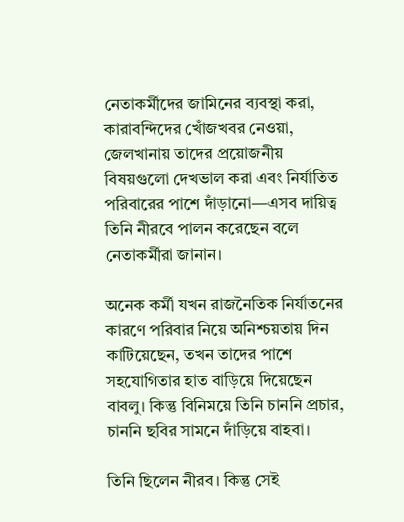নেতাকর্মীদের জামিনের ব্যবস্থা করা, কারাবন্দিদের খোঁজখবর নেওয়া, জেলখানায় তাদের প্রয়োজনীয় বিষয়গুলো দেখভাল করা এবং নির্যাতিত পরিবারের পাশে দাঁড়ানো—এসব দায়িত্ব তিনি নীরবে পালন করেছেন বলে নেতাকর্মীরা জানান।

অনেক কর্মী যখন রাজনৈতিক নির্যাতনের কারণে পরিবার নিয়ে অনিশ্চয়তায় দিন কাটিয়েছেন, তখন তাদের পাশে সহযোগিতার হাত বাড়িয়ে দিয়েছেন বাবলু। কিন্তু বিনিময়ে তিনি চাননি প্রচার, চাননি ছবির সামনে দাঁড়িয়ে বাহবা।

তিনি ছিলেন নীরব। কিন্তু সেই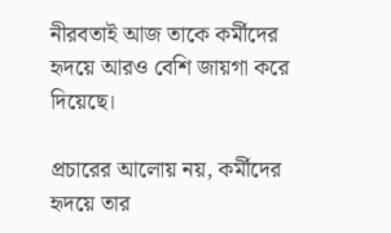নীরবতাই আজ তাকে কর্মীদের হৃদয়ে আরও বেশি জায়গা করে দিয়েছে।

প্রচারের আলোয় নয়, কর্মীদের হৃদয়ে তার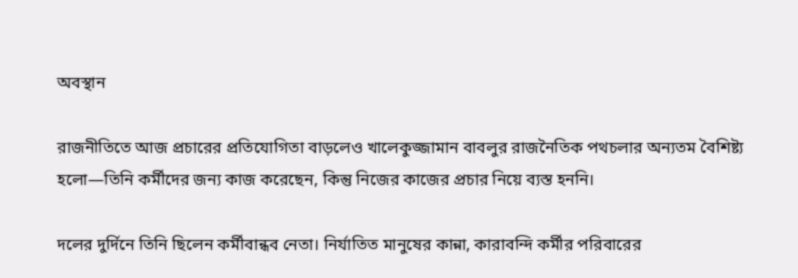অবস্থান

রাজনীতিতে আজ প্রচারের প্রতিযোগিতা বাড়লেও খালেকুজ্জামান বাবলুর রাজনৈতিক পথচলার অন্যতম বৈশিষ্ট্য হলো—তিনি কর্মীদের জন্য কাজ করেছেন, কিন্তু নিজের কাজের প্রচার নিয়ে ব্যস্ত হননি।

দলের দুর্দিনে তিনি ছিলেন কর্মীবান্ধব নেতা। নির্যাতিত মানুষের কান্না, কারাবন্দি কর্মীর পরিবারের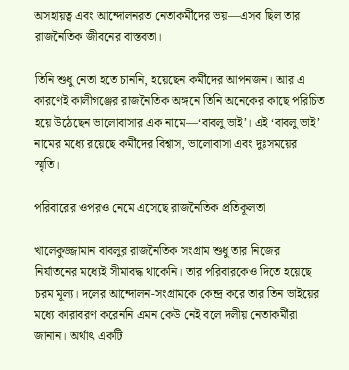অসহায়ত্ব এবং আন্দোলনরত নেতাকর্মীদের ভয়—এসব ছিল তার রাজনৈতিক জীবনের বাস্তবতা।

তিনি শুধু নেতা হতে চাননি, হয়েছেন কর্মীদের আপনজন। আর এ কারণেই কালীগঞ্জের রাজনৈতিক অঙ্গনে তিনি অনেকের কাছে পরিচিত হয়ে উঠেছেন ভালোবাসার এক নামে—‘বাবলু ভাই’। এই ‘বাবলু ভাই’ নামের মধ্যে রয়েছে কর্মীদের বিশ্বাস, ভালোবাসা এবং দুঃসময়ের স্মৃতি।

পরিবারের ওপরও নেমে এসেছে রাজনৈতিক প্রতিকূলতা

খালেকুজ্জামান বাবলুর রাজনৈতিক সংগ্রাম শুধু তার নিজের নির্যাতনের মধ্যেই সীমাবদ্ধ থাকেনি। তার পরিবারকেও দিতে হয়েছে চরম মূল্য। দলের আন্দোলন-সংগ্রামকে কেন্দ্র করে তার তিন ভাইয়ের মধ্যে কারাবরণ করেননি এমন কেউ নেই বলে দলীয় নেতাকর্মীরা জানান। অর্থাৎ একটি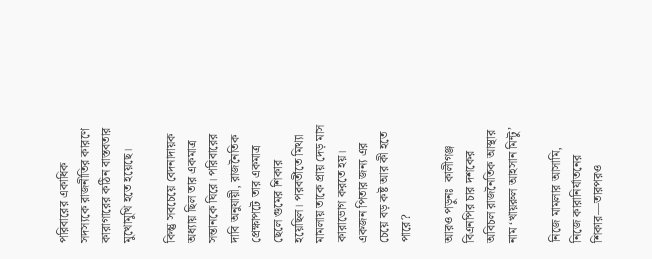পরিবারের একাধিক সদস্যকে রাজনীতির কারণে কারাগারের কঠিন বাস্তবতার মুখোমুখি হতে হয়েছে।

কিন্তু সবচেয়ে বেদনাদায়ক অধ্যায় ছিল তার একমাত্র সন্তানকে ঘিরে। পরিবারের দাবি অনুযায়ী, রাজনৈতিক প্রেক্ষাপটে তার একমাত্র ছেলে গুমের শিকার হয়েছিল। পরবর্তীতে মিথ্যা মামলায় তাকে প্রায় দেড় মাস কারাভোগ করতে হয়। একজন পিতার জন্য এর চেয়ে বড় কষ্ট আর কী হতে পারে?

আরও পড়ুনঃ  কালীগঞ্জ বিএনপির চার দশকের অবিচল রাজনৈতিক আস্থার নাম ‘খায়রুল আহসান মিন্টু’

নিজে মামলার আসামি, নিজে কারানির্যাতনের শিকার—তারপরও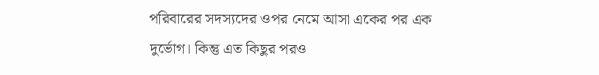পরিবারের সদস্যদের ওপর নেমে আসা একের পর এক দুর্ভোগ। কিন্তু এত কিছুর পরও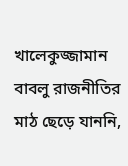খালেকুজ্জামান বাবলু রাজনীতির মাঠ ছেড়ে যাননি,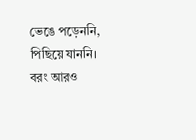ভেঙে পড়েননি, পিছিয়ে যাননি। বরং আরও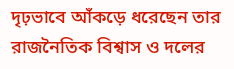দৃঢ়ভাবে আঁকড়ে ধরেছেন তার রাজনৈতিক বিশ্বাস ও দলের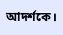আদর্শকে।